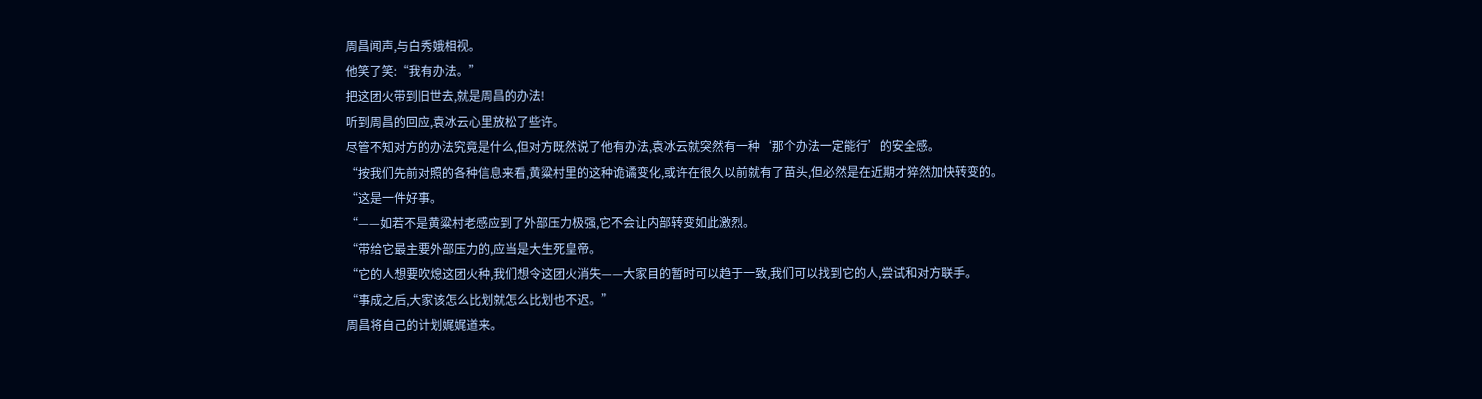周昌闻声,与白秀娥相视。
他笑了笑:“我有办法。”
把这团火带到旧世去,就是周昌的办法!
听到周昌的回应,袁冰云心里放松了些许。
尽管不知对方的办法究竟是什么,但对方既然说了他有办法,袁冰云就突然有一种‘那个办法一定能行’的安全感。
“按我们先前对照的各种信息来看,黄粱村里的这种诡谲变化,或许在很久以前就有了苗头,但必然是在近期才猝然加快转变的。
“这是一件好事。
“——如若不是黄粱村老感应到了外部压力极强,它不会让内部转变如此激烈。
“带给它最主要外部压力的,应当是大生死皇帝。
“它的人想要吹熄这团火种,我们想令这团火消失——大家目的暂时可以趋于一致,我们可以找到它的人,尝试和对方联手。
“事成之后,大家该怎么比划就怎么比划也不迟。”
周昌将自己的计划娓娓道来。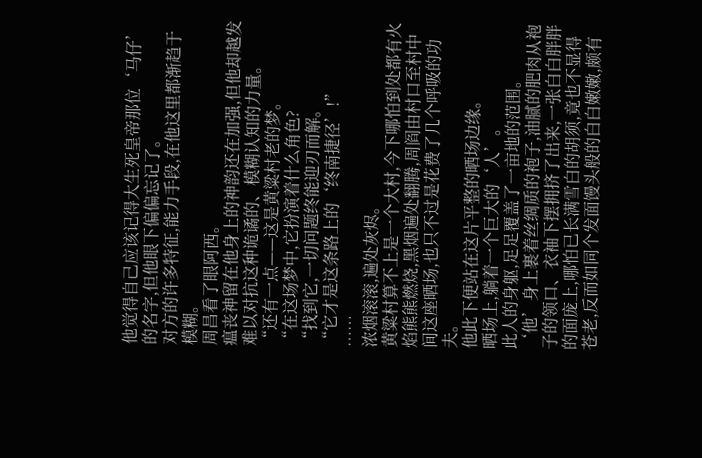他觉得自己应该记得大生死皇帝那位‘马仔’的名字,但他眼下偏偏忘记了。
对方的许多特征,能力手段,在他这里都渐趋于模糊。
周昌看了眼阿西。
瘟丧神留在他身上的神韵还在加强,但他却越发难以对抗这种诡谲的、模糊认知的力量。
“还有一点——这是黄粱村老的梦。
“在这场梦中,它扮演着什么角色?
“找到它,一切问题终能迎刃而解。
“它才是这条路上的‘终南捷径’!”
……
浓烟滚滚,遍处灰烬。
黄粱村算不上是一个大村,今下哪怕到处都有火焰熊熊燃烧,黑烟遍处翻腾,周阎由村口至村中间这座晒场,也只不过是花费了几个呼吸的功夫。
他此下便站在这片平整的晒场边缘。
晒场上,躺着一个巨大的‘人’。
此人的身躯,足足覆盖了一亩地的范围。
‘他’身上裹着丝绸质的袍子,油腻的肥肉从袍子的领口、衣袖下摆拥挤了出来,一张白白胖胖的面庞上,哪怕已长满雪白的胡须,竟也不显得苍老,反而如同个发面馒头般的白白嫩嫩,颇有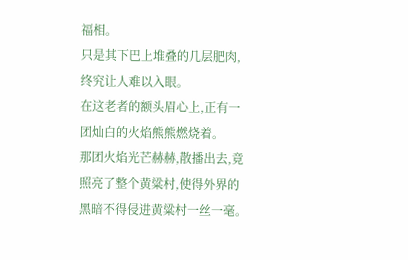福相。
只是其下巴上堆叠的几层肥肉,终究让人难以入眼。
在这老者的额头眉心上,正有一团灿白的火焰熊熊燃烧着。
那团火焰光芒赫赫,散播出去,竟照亮了整个黄粱村,使得外界的黑暗不得侵进黄粱村一丝一毫。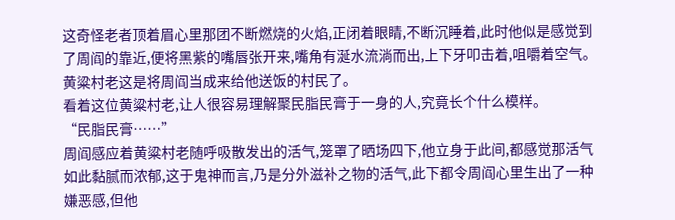这奇怪老者顶着眉心里那团不断燃烧的火焰,正闭着眼睛,不断沉睡着,此时他似是感觉到了周阎的靠近,便将黑紫的嘴唇张开来,嘴角有涎水流淌而出,上下牙叩击着,咀嚼着空气。
黄粱村老这是将周阎当成来给他送饭的村民了。
看着这位黄粱村老,让人很容易理解聚民脂民膏于一身的人,究竟长个什么模样。
“民脂民膏……”
周阎感应着黄粱村老随呼吸散发出的活气,笼罩了晒场四下,他立身于此间,都感觉那活气如此黏腻而浓郁,这于鬼神而言,乃是分外滋补之物的活气,此下都令周阎心里生出了一种嫌恶感,但他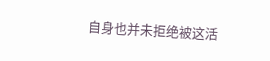自身也并未拒绝被这活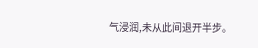气浸润,未从此间退开半步。